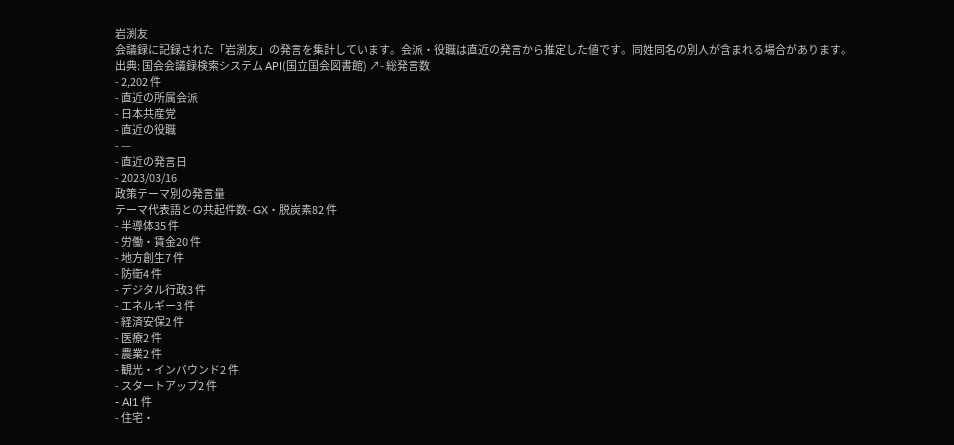岩渕友
会議録に記録された「岩渕友」の発言を集計しています。会派・役職は直近の発言から推定した値です。同姓同名の別人が含まれる場合があります。
出典: 国会会議録検索システム API(国立国会図書館) ↗- 総発言数
- 2,202 件
- 直近の所属会派
- 日本共産党
- 直近の役職
- —
- 直近の発言日
- 2023/03/16
政策テーマ別の発言量
テーマ代表語との共起件数- GX・脱炭素82 件
- 半導体35 件
- 労働・賃金20 件
- 地方創生7 件
- 防衛4 件
- デジタル行政3 件
- エネルギー3 件
- 経済安保2 件
- 医療2 件
- 農業2 件
- 観光・インバウンド2 件
- スタートアップ2 件
- AI1 件
- 住宅・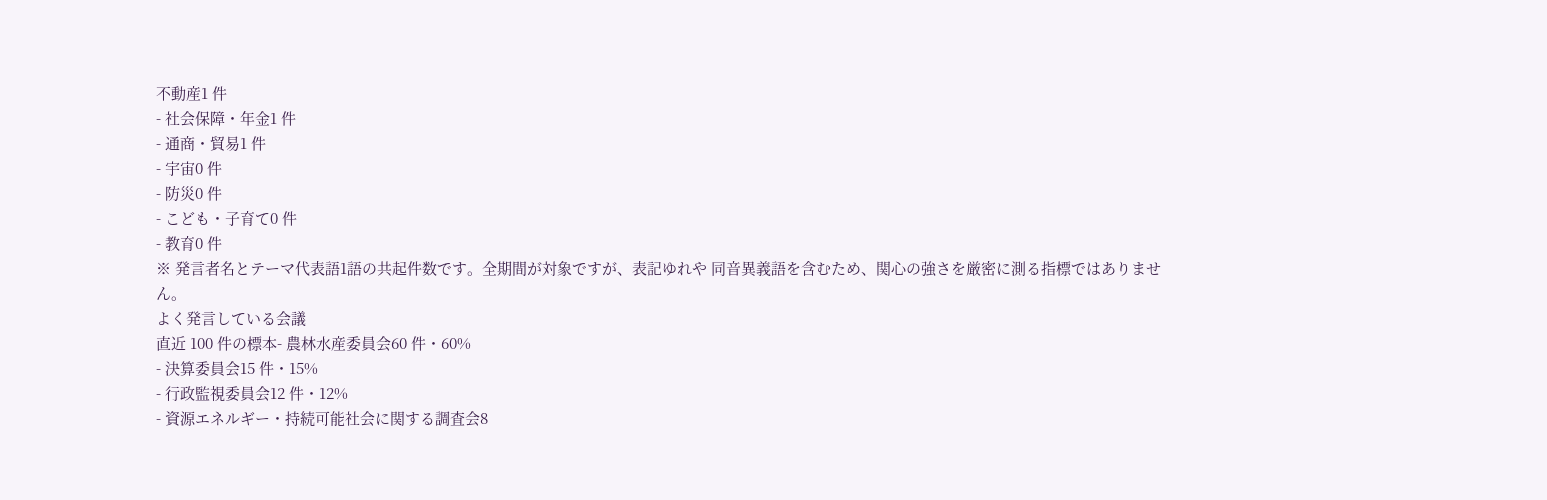不動産1 件
- 社会保障・年金1 件
- 通商・貿易1 件
- 宇宙0 件
- 防災0 件
- こども・子育て0 件
- 教育0 件
※ 発言者名とテーマ代表語1語の共起件数です。全期間が対象ですが、表記ゆれや 同音異義語を含むため、関心の強さを厳密に測る指標ではありません。
よく発言している会議
直近 100 件の標本- 農林水産委員会60 件・60%
- 決算委員会15 件・15%
- 行政監視委員会12 件・12%
- 資源エネルギー・持続可能社会に関する調査会8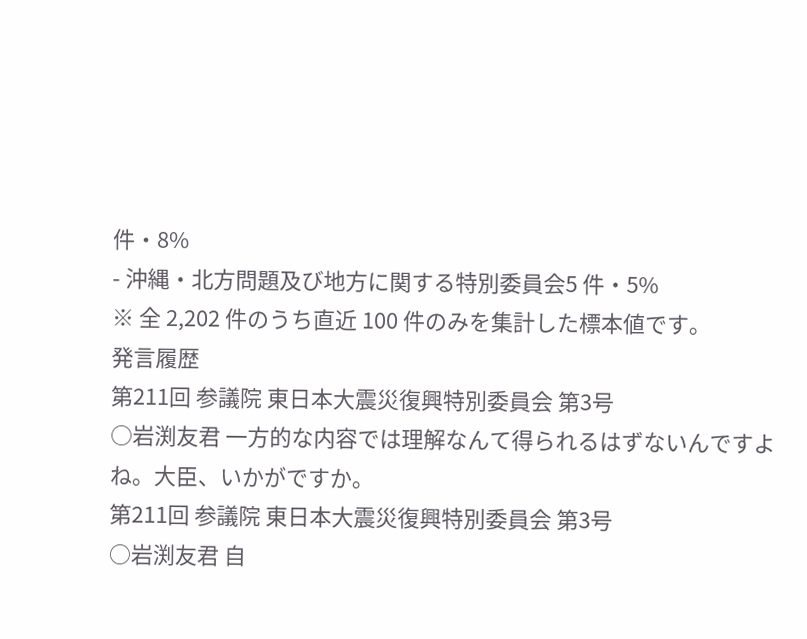件・8%
- 沖縄・北方問題及び地方に関する特別委員会5 件・5%
※ 全 2,202 件のうち直近 100 件のみを集計した標本値です。
発言履歴
第211回 参議院 東日本大震災復興特別委員会 第3号
○岩渕友君 一方的な内容では理解なんて得られるはずないんですよね。大臣、いかがですか。
第211回 参議院 東日本大震災復興特別委員会 第3号
○岩渕友君 自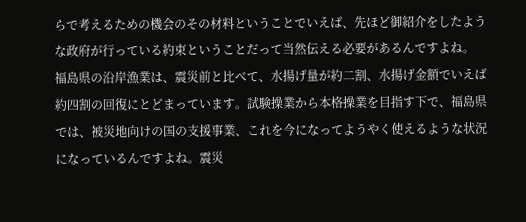らで考えるための機会のその材料ということでいえば、先ほど御紹介をしたような政府が行っている約束ということだって当然伝える必要があるんですよね。 福島県の沿岸漁業は、震災前と比べて、水揚げ量が約二割、水揚げ金額でいえば約四割の回復にとどまっています。試験操業から本格操業を目指す下で、福島県では、被災地向けの国の支援事業、これを今になってようやく使えるような状況になっているんですよね。震災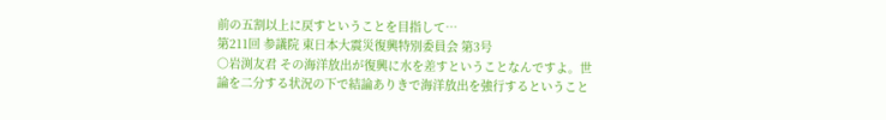前の五割以上に戻すということを目指して…
第211回 参議院 東日本大震災復興特別委員会 第3号
○岩渕友君 その海洋放出が復興に水を差すということなんですよ。世論を二分する状況の下で結論ありきで海洋放出を強行するということ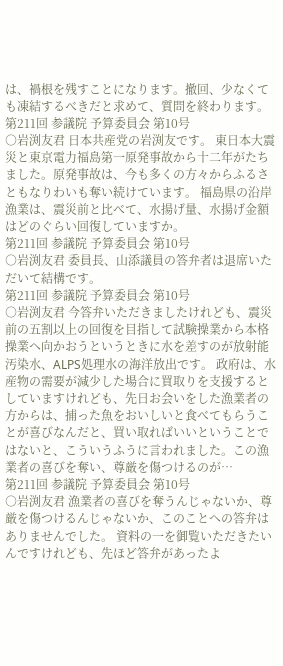は、禍根を残すことになります。撤回、少なくても凍結するべきだと求めて、質問を終わります。
第211回 参議院 予算委員会 第10号
○岩渕友君 日本共産党の岩渕友です。 東日本大震災と東京電力福島第一原発事故から十二年がたちました。原発事故は、今も多くの方々からふるさともなりわいも奪い続けています。 福島県の沿岸漁業は、震災前と比べて、水揚げ量、水揚げ金額はどのぐらい回復していますか。
第211回 参議院 予算委員会 第10号
○岩渕友君 委員長、山添議員の答弁者は退席いただいて結構です。
第211回 参議院 予算委員会 第10号
○岩渕友君 今答弁いただきましたけれども、震災前の五割以上の回復を目指して試験操業から本格操業へ向かおうというときに水を差すのが放射能汚染水、ALPS処理水の海洋放出です。 政府は、水産物の需要が減少した場合に買取りを支援するとしていますけれども、先日お会いをした漁業者の方からは、捕った魚をおいしいと食べてもらうことが喜びなんだと、買い取ればいいということではないと、こういうふうに言われました。この漁業者の喜びを奪い、尊厳を傷つけるのが…
第211回 参議院 予算委員会 第10号
○岩渕友君 漁業者の喜びを奪うんじゃないか、尊厳を傷つけるんじゃないか、このことへの答弁はありませんでした。 資料の一を御覧いただきたいんですけれども、先ほど答弁があったよ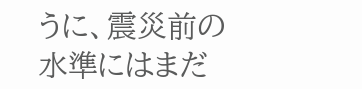うに、震災前の水準にはまだ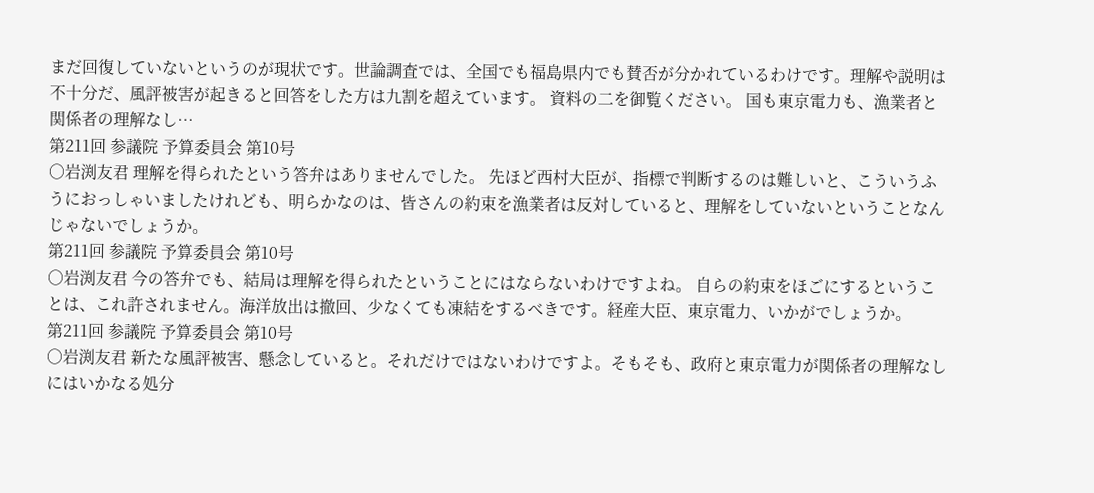まだ回復していないというのが現状です。世論調査では、全国でも福島県内でも賛否が分かれているわけです。理解や説明は不十分だ、風評被害が起きると回答をした方は九割を超えています。 資料の二を御覧ください。 国も東京電力も、漁業者と関係者の理解なし…
第211回 参議院 予算委員会 第10号
○岩渕友君 理解を得られたという答弁はありませんでした。 先ほど西村大臣が、指標で判断するのは難しいと、こういうふうにおっしゃいましたけれども、明らかなのは、皆さんの約束を漁業者は反対していると、理解をしていないということなんじゃないでしょうか。
第211回 参議院 予算委員会 第10号
○岩渕友君 今の答弁でも、結局は理解を得られたということにはならないわけですよね。 自らの約束をほごにするということは、これ許されません。海洋放出は撤回、少なくても凍結をするべきです。経産大臣、東京電力、いかがでしょうか。
第211回 参議院 予算委員会 第10号
○岩渕友君 新たな風評被害、懸念していると。それだけではないわけですよ。そもそも、政府と東京電力が関係者の理解なしにはいかなる処分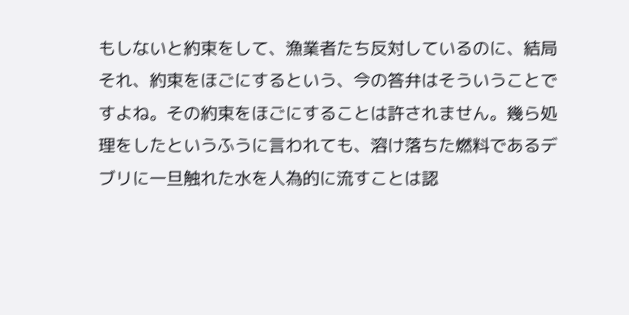もしないと約束をして、漁業者たち反対しているのに、結局それ、約束をほごにするという、今の答弁はそういうことですよね。その約束をほごにすることは許されません。幾ら処理をしたというふうに言われても、溶け落ちた燃料であるデブリに一旦触れた水を人為的に流すことは認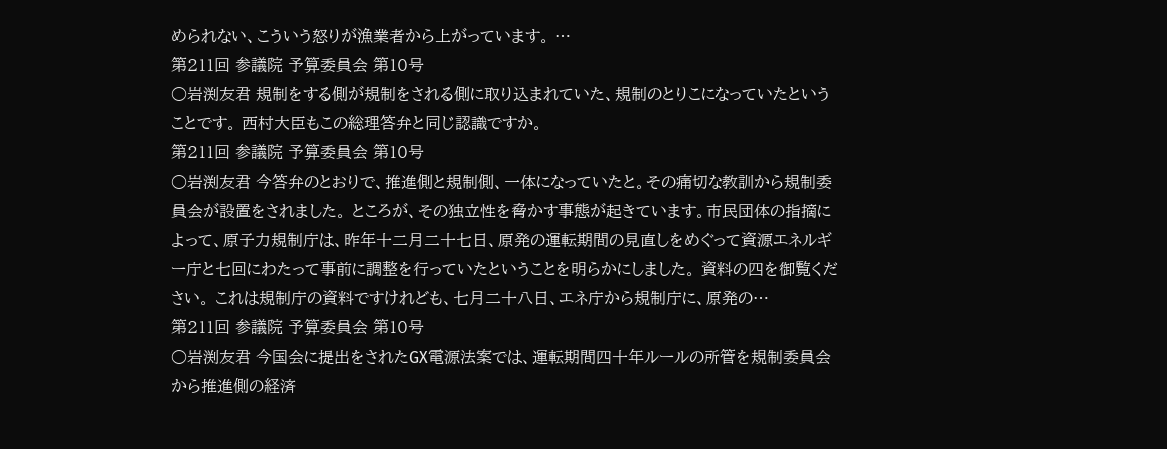められない、こういう怒りが漁業者から上がっています。 …
第211回 参議院 予算委員会 第10号
○岩渕友君 規制をする側が規制をされる側に取り込まれていた、規制のとりこになっていたということです。 西村大臣もこの総理答弁と同じ認識ですか。
第211回 参議院 予算委員会 第10号
○岩渕友君 今答弁のとおりで、推進側と規制側、一体になっていたと。その痛切な教訓から規制委員会が設置をされました。 ところが、その独立性を脅かす事態が起きています。市民団体の指摘によって、原子力規制庁は、昨年十二月二十七日、原発の運転期間の見直しをめぐって資源エネルギー庁と七回にわたって事前に調整を行っていたということを明らかにしました。 資料の四を御覧ください。 これは規制庁の資料ですけれども、七月二十八日、エネ庁から規制庁に、原発の…
第211回 参議院 予算委員会 第10号
○岩渕友君 今国会に提出をされたGX電源法案では、運転期間四十年ルールの所管を規制委員会から推進側の経済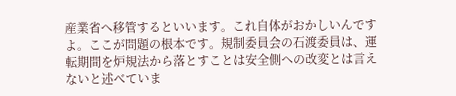産業省へ移管するといいます。これ自体がおかしいんですよ。ここが問題の根本です。規制委員会の石渡委員は、運転期間を炉規法から落とすことは安全側への改変とは言えないと述べていま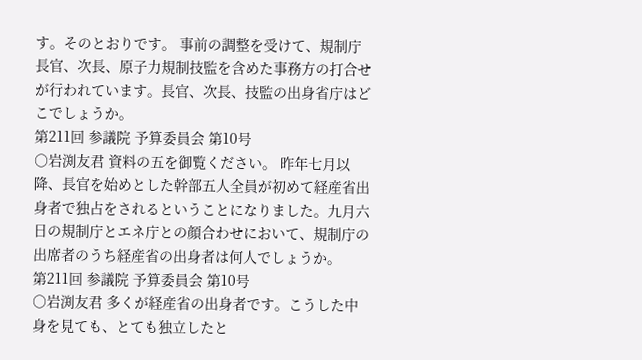す。そのとおりです。 事前の調整を受けて、規制庁長官、次長、原子力規制技監を含めた事務方の打合せが行われています。長官、次長、技監の出身省庁はどこでしょうか。
第211回 参議院 予算委員会 第10号
○岩渕友君 資料の五を御覧ください。 昨年七月以降、長官を始めとした幹部五人全員が初めて経産省出身者で独占をされるということになりました。九月六日の規制庁とエネ庁との顔合わせにおいて、規制庁の出席者のうち経産省の出身者は何人でしょうか。
第211回 参議院 予算委員会 第10号
○岩渕友君 多くが経産省の出身者です。こうした中身を見ても、とても独立したと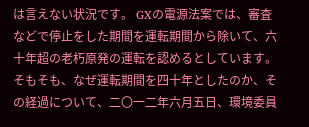は言えない状況です。 GXの電源法案では、審査などで停止をした期間を運転期間から除いて、六十年超の老朽原発の運転を認めるとしています。そもそも、なぜ運転期間を四十年としたのか、その経過について、二〇一二年六月五日、環境委員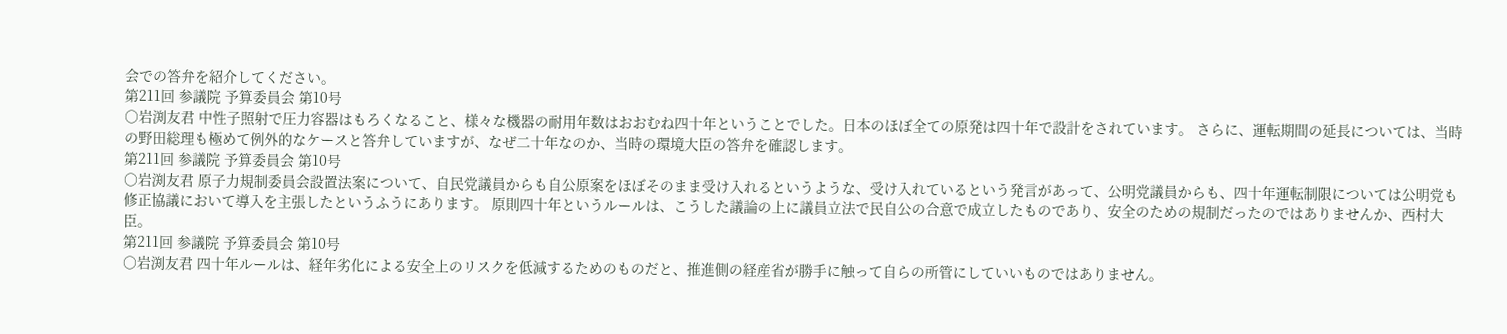会での答弁を紹介してください。
第211回 参議院 予算委員会 第10号
○岩渕友君 中性子照射で圧力容器はもろくなること、様々な機器の耐用年数はおおむね四十年ということでした。日本のほぼ全ての原発は四十年で設計をされています。 さらに、運転期間の延長については、当時の野田総理も極めて例外的なケースと答弁していますが、なぜ二十年なのか、当時の環境大臣の答弁を確認します。
第211回 参議院 予算委員会 第10号
○岩渕友君 原子力規制委員会設置法案について、自民党議員からも自公原案をほぼそのまま受け入れるというような、受け入れているという発言があって、公明党議員からも、四十年運転制限については公明党も修正協議において導入を主張したというふうにあります。 原則四十年というルールは、こうした議論の上に議員立法で民自公の合意で成立したものであり、安全のための規制だったのではありませんか、西村大臣。
第211回 参議院 予算委員会 第10号
○岩渕友君 四十年ルールは、経年劣化による安全上のリスクを低減するためのものだと、推進側の経産省が勝手に触って自らの所管にしていいものではありません。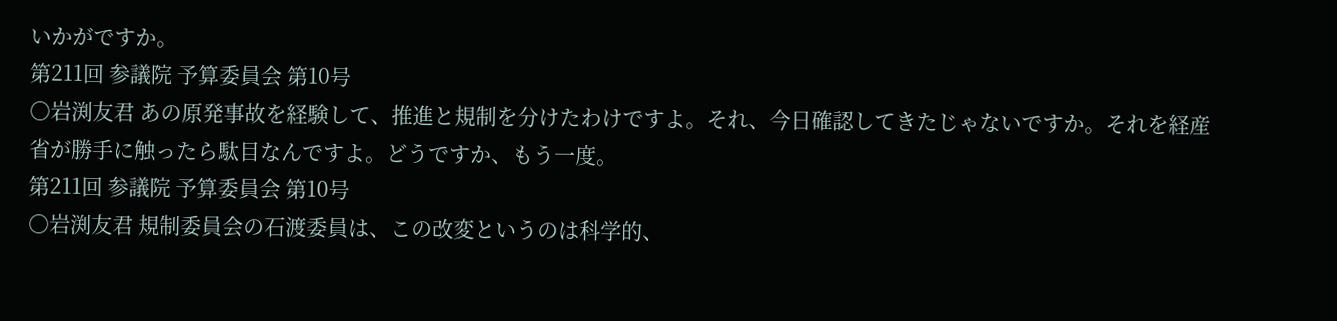いかがですか。
第211回 参議院 予算委員会 第10号
○岩渕友君 あの原発事故を経験して、推進と規制を分けたわけですよ。それ、今日確認してきたじゃないですか。それを経産省が勝手に触ったら駄目なんですよ。どうですか、もう一度。
第211回 参議院 予算委員会 第10号
○岩渕友君 規制委員会の石渡委員は、この改変というのは科学的、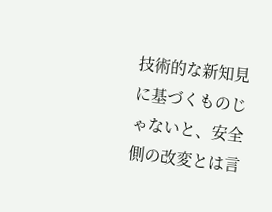技術的な新知見に基づくものじゃないと、安全側の改変とは言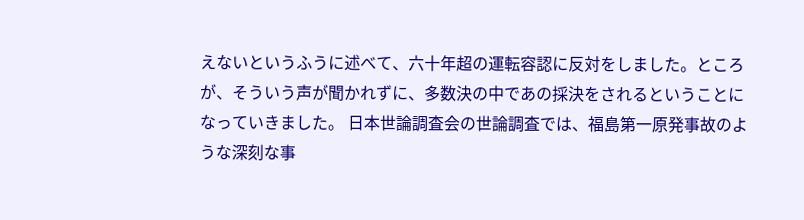えないというふうに述べて、六十年超の運転容認に反対をしました。ところが、そういう声が聞かれずに、多数決の中であの採決をされるということになっていきました。 日本世論調査会の世論調査では、福島第一原発事故のような深刻な事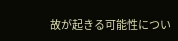故が起きる可能性につい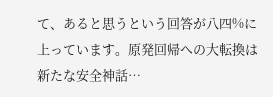て、あると思うという回答が八四%に上っています。原発回帰への大転換は新たな安全神話…